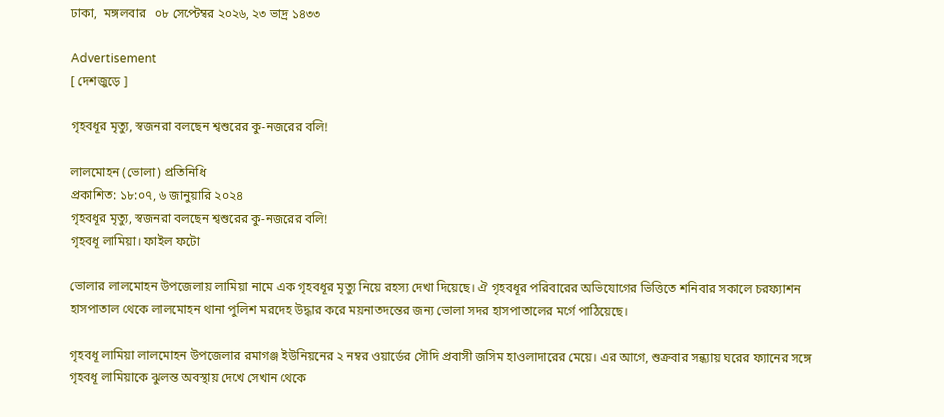ঢাকা,  মঙ্গলবার   ০৮ সেপ্টেম্বর ২০২৬, ২৩ ভাদ্র ১৪৩৩

Advertisement
[ দেশজুড়ে ]

গৃহবধূর মৃত্যু, স্বজনরা বলছেন শ্বশুরের কু-নজরের বলি!

লালমোহন (ভোলা) প্রতিনিধি
প্রকাশিত: ১৮:০৭, ৬ জানুয়ারি ২০২৪
গৃহবধূর মৃত্যু, স্বজনরা বলছেন শ্বশুরের কু-নজরের বলি!
গৃহবধূ লামিয়া। ফাইল ফটো

ভোলার লালমোহন উপজেলায় লামিয়া নামে এক গৃহবধূর মৃত্যু নিয়ে রহস্য দেখা দিয়েছে। ঐ গৃহবধূর পরিবারের অভিযোগের ভিত্তিতে শনিবার সকালে চরফ্যাশন হাসপাতাল থেকে লালমোহন থানা পুলিশ মরদেহ উদ্ধার করে ময়নাতদন্তের জন্য ভোলা সদর হাসপাতালের মর্গে পাঠিয়েছে।

গৃহবধূ লামিয়া লালমোহন উপজেলার রমাগঞ্জ ইউনিয়নের ২ নম্বর ওয়ার্ডের সৌদি প্রবাসী জসিম হাওলাদারের মেয়ে। এর আগে, শুক্রবার সন্ধ্যায় ঘরের ফ্যানের সঙ্গে গৃহবধূ লামিয়াকে ঝুলন্ত অবস্থায় দেখে সেখান থেকে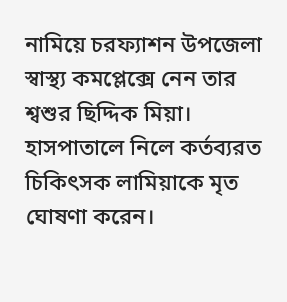নামিয়ে চরফ্যাশন উপজেলা স্বাস্থ্য কমপ্লেক্সে নেন তার শ্বশুর ছিদ্দিক মিয়া। হাসপাতালে নিলে কর্তব্যরত চিকিৎসক লামিয়াকে মৃত ঘোষণা করেন।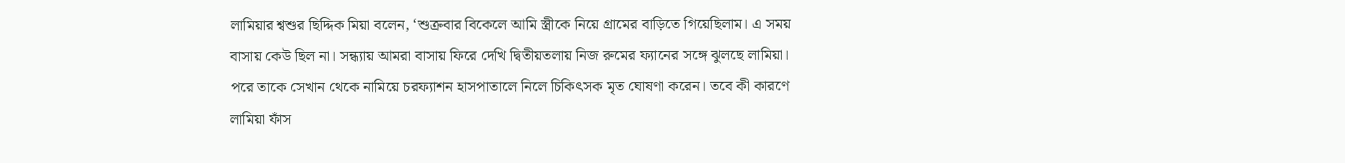লামিয়ার শ্বশুর ছিদ্দিক মিয়া বলেন, ‘শুক্রবার বিকেলে আমি স্ত্রীকে নিয়ে গ্রামের বাড়িতে গিয়েছিলাম। এ সময় বাসায় কেউ ছিল না। সন্ধ্যায় আমরা বাসায় ফিরে দেখি দ্বিতীয়তলায় নিজ রুমের ফ্যানের সঙ্গে ঝুলছে লামিয়া। পরে তাকে সেখান থেকে নামিয়ে চরফ্যাশন হাসপাতালে নিলে চিকিৎসক মৃত ঘোষণা করেন। তবে কী কারণে লামিয়া ফাঁস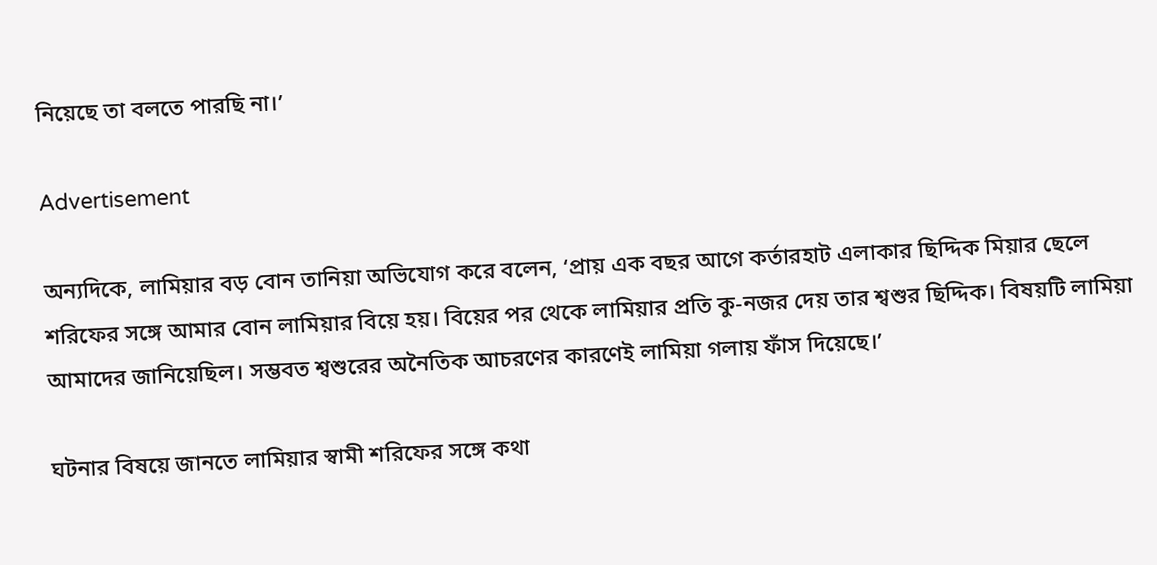নিয়েছে তা বলতে পারছি না।’

Advertisement

অন্যদিকে, লামিয়ার বড় বোন তানিয়া অভিযোগ করে বলেন, ‘প্রায় এক বছর আগে কর্তারহাট এলাকার ছিদ্দিক মিয়ার ছেলে শরিফের সঙ্গে আমার বোন লামিয়ার বিয়ে হয়। বিয়ের পর থেকে লামিয়ার প্রতি কু-নজর দেয় তার শ্বশুর ছিদ্দিক। বিষয়টি লামিয়া আমাদের জানিয়েছিল। সম্ভবত শ্বশুরের অনৈতিক আচরণের কারণেই লামিয়া গলায় ফাঁস দিয়েছে।’

ঘটনার বিষয়ে জানতে লামিয়ার স্বামী শরিফের সঙ্গে কথা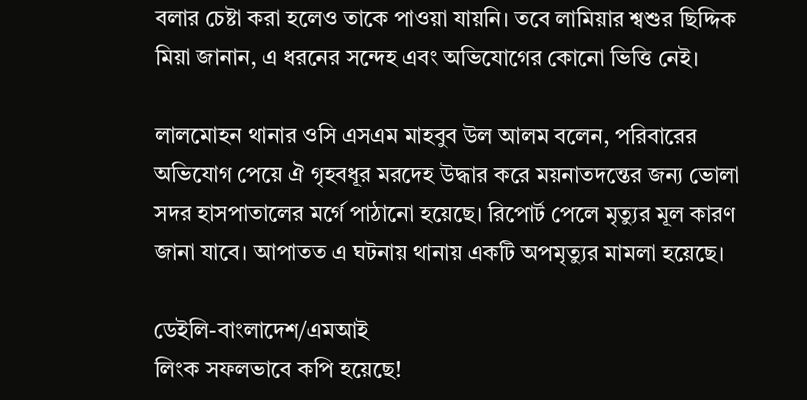বলার চেষ্টা করা হলেও তাকে পাওয়া যায়নি। তবে লামিয়ার শ্বশুর ছিদ্দিক মিয়া জানান, এ ধরনের সন্দেহ এবং অভিযোগের কোনো ভিত্তি নেই।

লালমোহন থানার ওসি এসএম মাহবুব উল আলম বলেন, পরিবারের অভিযোগ পেয়ে ঐ গৃহবধূর মরদেহ উদ্ধার করে ময়নাতদন্তের জন্য ভোলা সদর হাসপাতালের মর্গে পাঠানো হয়েছে। রিপোর্ট পেলে মৃত্যুর মূল কারণ জানা যাবে। আপাতত এ ঘটনায় থানায় একটি অপমৃত্যুর মামলা হয়েছে।

ডেইলি-বাংলাদেশ/এমআই
লিংক সফলভাবে কপি হয়েছে!